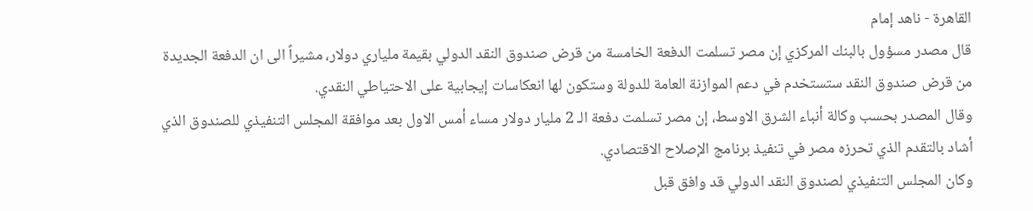القاهرة - ناهد إمام
قال مصدر مسؤول بالبنك المركزي إن مصر تسلمت الدفعة الخامسة من قرض صندوق النقد الدولي بقيمة ملياري دولار، مشيراً الى ان الدفعة الجديدة من قرض صندوق النقد ستستخدم في دعم الموازنة العامة للدولة وستكون لها انعكاسات إيجابية على الاحتياطي النقدي.
وقال المصدر بحسب وكالة أنباء الشرق الاوسط، إن مصر تسلمت دفعة الـ 2 مليار دولار مساء أمس الاول بعد موافقة المجلس التنفيذي للصندوق الذي أشاد بالتقدم الذي تحرزه مصر في تنفيذ برنامج الإصلاح الاقتصادي.
وكان المجلس التنفيذي لصندوق النقد الدولي قد وافق قبل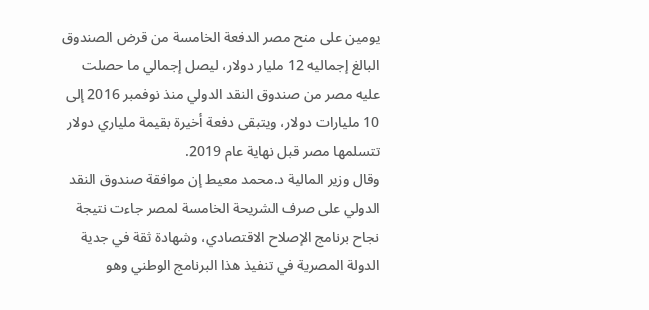يومين على منح مصر الدفعة الخامسة من قرض الصندوق البالغ إجماليه 12 مليار دولار، ليصل إجمالي ما حصلت عليه مصر من صندوق النقد الدولي منذ نوفمبر 2016 إلى 10 مليارات دولار، ويتبقى دفعة أخيرة بقيمة ملياري دولار تتسلمها مصر قبل نهاية عام 2019.
وقال وزير المالية د.محمد معيط إن موافقة صندوق النقد الدولي على صرف الشريحة الخامسة لمصر جاءت نتيجة نجاح برنامج الإصلاح الاقتصادي، وشهادة ثقة في جدية الدولة المصرية في تنفيذ هذا البرنامج الوطني وهو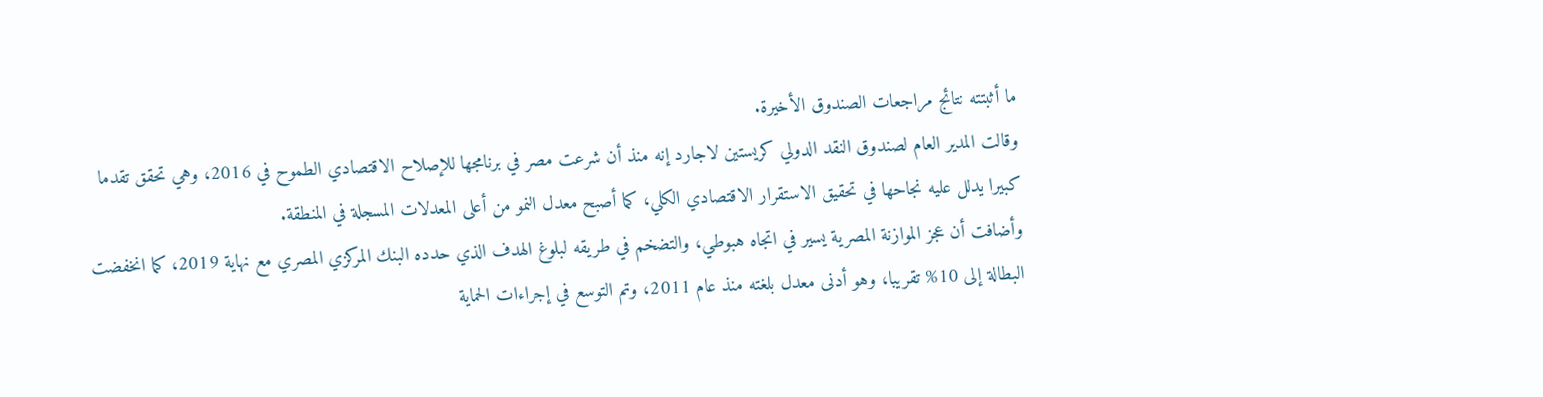ما أثبتته نتائج مراجعات الصندوق الأخيرة.
وقالت المدير العام لصندوق النقد الدولي كريستين لاجارد إنه منذ أن شرعت مصر في برنامجها للإصلاح الاقتصادي الطموح في 2016، وهي تحقق تقدما كبيرا يدلل عليه نجاحها في تحقيق الاستقرار الاقتصادي الكلي، كما أصبح معدل النمو من أعلى المعدلات المسجلة في المنطقة.
وأضافت أن عجز الموازنة المصرية يسير في اتجاه هبوطي، والتضخم في طريقه لبلوغ الهدف الذي حدده البنك المركزي المصري مع نهاية 2019، كما انخفضت البطالة إلى 10% تقريبا، وهو أدنى معدل بلغته منذ عام 2011، وتم التوسع في إجراءات الحماية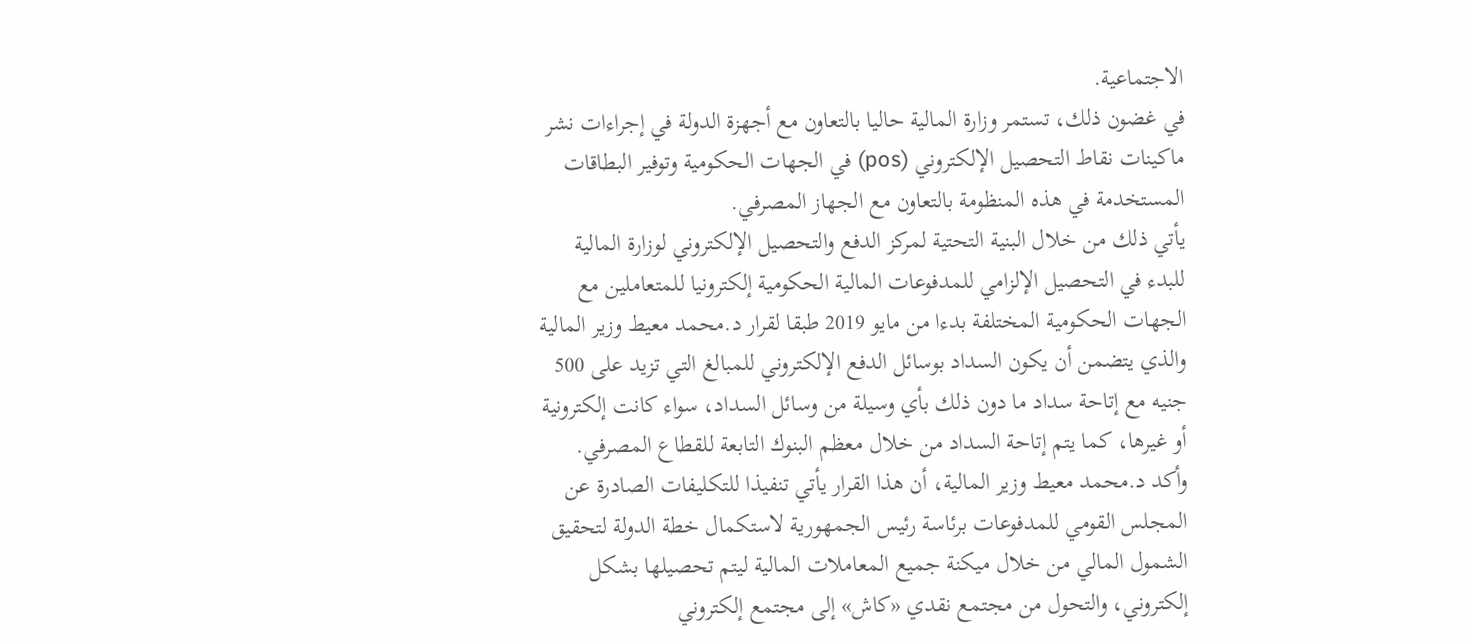الاجتماعية.
في غضون ذلك، تستمر وزارة المالية حاليا بالتعاون مع أجهزة الدولة في إجراءات نشر ماكينات نقاط التحصيل الإلكتروني (pos) في الجهات الحكومية وتوفير البطاقات المستخدمة في هذه المنظومة بالتعاون مع الجهاز المصرفي.
يأتي ذلك من خلال البنية التحتية لمركز الدفع والتحصيل الإلكتروني لوزارة المالية للبدء في التحصيل الإلزامي للمدفوعات المالية الحكومية إلكترونيا للمتعاملين مع الجهات الحكومية المختلفة بدءا من مايو 2019 طبقا لقرار د.محمد معيط وزير المالية والذي يتضمن أن يكون السداد بوسائل الدفع الإلكتروني للمبالغ التي تزيد على 500 جنيه مع إتاحة سداد ما دون ذلك بأي وسيلة من وسائل السداد، سواء كانت إلكترونية أو غيرها، كما يتم إتاحة السداد من خلال معظم البنوك التابعة للقطاع المصرفي.
وأكد د.محمد معيط وزير المالية، أن هذا القرار يأتي تنفيذا للتكليفات الصادرة عن المجلس القومي للمدفوعات برئاسة رئيس الجمهورية لاستكمال خطة الدولة لتحقيق الشمول المالي من خلال ميكنة جميع المعاملات المالية ليتم تحصيلها بشكل إلكتروني، والتحول من مجتمع نقدي «كاش» إلى مجتمع إلكتروني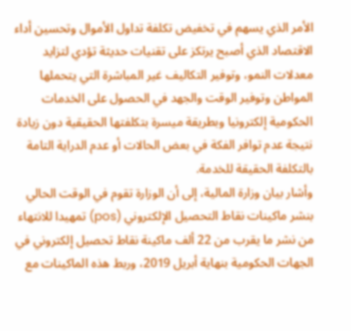الأمر الذي يسهم في تخفيض تكلفة تداول الأموال وتحسين أداء الاقتصاد الذي أصبح يرتكز على تقنيات حديثة تؤدي لتزايد معدلات النمو، وتوفير التكاليف غير المباشرة التي يتحملها المواطن وتوفير الوقت والجهد في الحصول على الخدمات الحكومية إلكترونيا وبطريقة ميسرة بتكلفتها الحقيقية دون زيادة نتيجة عدم توافر الفكة في بعض الحالات أو عدم الدراية التامة بالتكلفة الحقيقة للخدمة.
وأشار بيان وزارة المالية، إلى أن الوزارة تقوم في الوقت الحالي بنشر ماكينات نقاط التحصيل الإلكتروني (pos) تمهيدا للانتهاء من نشر ما يقرب من 22 ألف ماكينة نقاط تحصيل إلكتروني في الجهات الحكومية بنهاية أبريل 2019، وربط هذه الماكينات مع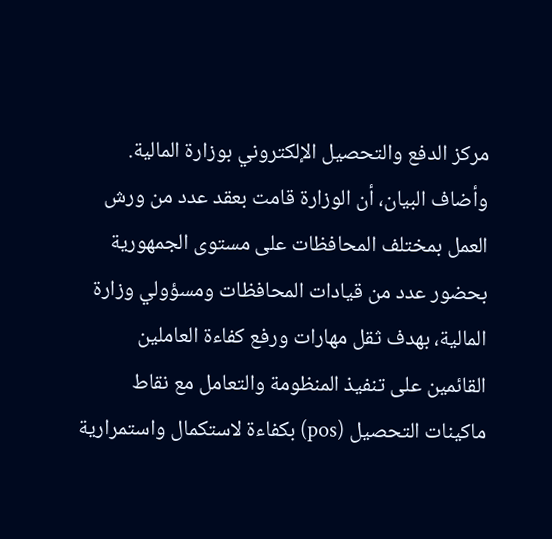مركز الدفع والتحصيل الإلكتروني بوزارة المالية.
وأضاف البيان، أن الوزارة قامت بعقد عدد من ورش العمل بمختلف المحافظات على مستوى الجمهورية بحضور عدد من قيادات المحافظات ومسؤولي وزارة المالية، بهدف ثقل مهارات ورفع كفاءة العاملين القائمين على تنفيذ المنظومة والتعامل مع نقاط ماكينات التحصيل (pos) بكفاءة لاستكمال واستمرارية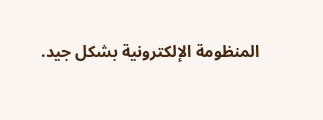المنظومة الإلكترونية بشكل جيد.